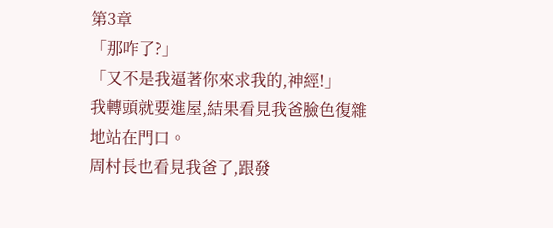第3章
「那咋了?」
「又不是我逼著你來求我的,神經!」
我轉頭就要進屋,結果看見我爸臉色復雜地站在門口。
周村長也看見我爸了,跟發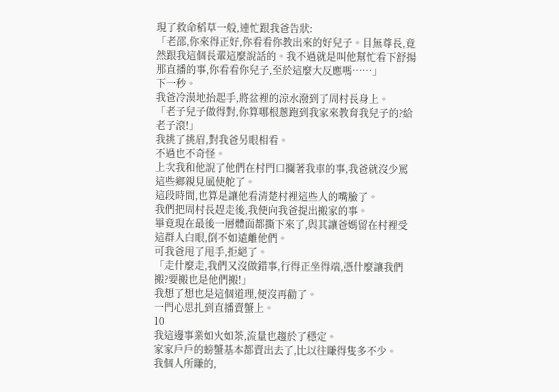現了救命稻草一般,連忙跟我爸告狀:
「老邵,你來得正好,你看看你教出來的好兒子。目無尊長,竟然跟我這個長輩這麼說話的。我不過就是叫他幫忙看下舒揚那直播的事,你看看你兒子,至於這麼大反應嗎……」
下一秒。
我爸冷漠地抬起手,將盆裡的涼水潑到了周村長身上。
「老子兒子做得對,你算哪根蔥跑到我家來教育我兒子的?給老子滾!」
我挑了挑眉,對我爸另眼相看。
不過也不奇怪。
上次我和他說了他們在村門口攔著我車的事,我爸就沒少罵這些鄉親見風使舵了。
這段時間,也算是讓他看清楚村裡這些人的嘴臉了。
我們把周村長趕走後,我便向我爸提出搬家的事。
畢竟現在最後一層體面都撕下來了,與其讓爸媽留在村裡受這群人白眼,倒不如遠離他們。
可我爸甩了甩手,拒絕了。
「走什麼走,我們又沒做錯事,行得正坐得端,憑什麼讓我們搬?要搬也是他們搬!」
我想了想也是這個道理,便沒再勸了。
一門心思扎到直播賣蟹上。
10
我這邊事業如火如荼,流量也趨於了穩定。
家家戶戶的螃蟹基本都賣出去了,比以往賺得隻多不少。
我個人所賺的,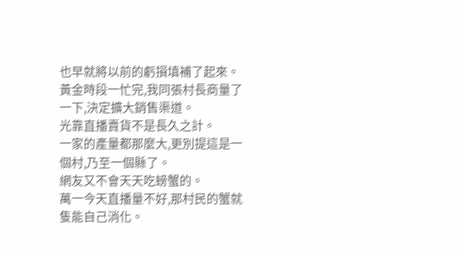也早就將以前的虧損填補了起來。
黃金時段一忙完,我同張村長商量了一下,決定擴大銷售渠道。
光靠直播賣貨不是長久之計。
一家的產量都那麼大,更別提這是一個村,乃至一個縣了。
網友又不會天天吃螃蟹的。
萬一今天直播量不好,那村民的蟹就隻能自己消化。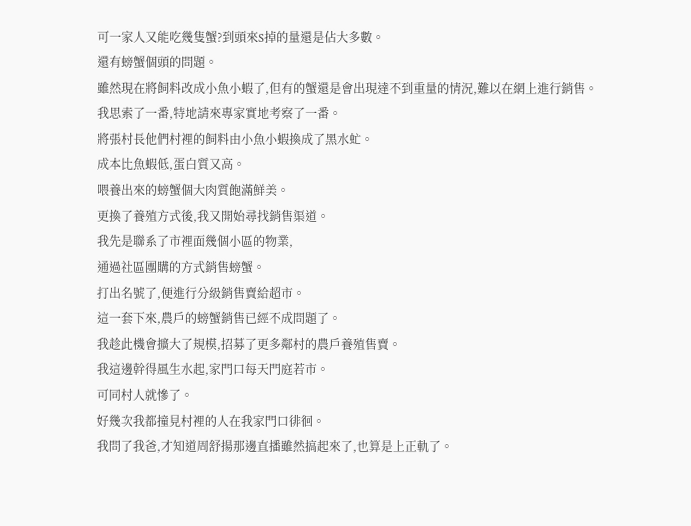可一家人又能吃幾隻蟹?到頭來S掉的量還是佔大多數。
還有螃蟹個頭的問題。
雖然現在將飼料改成小魚小蝦了,但有的蟹還是會出現達不到重量的情況,難以在網上進行銷售。
我思索了一番,特地請來專家實地考察了一番。
將張村長他們村裡的飼料由小魚小蝦換成了黑水虻。
成本比魚蝦低,蛋白質又高。
喂養出來的螃蟹個大肉質飽滿鮮美。
更換了養殖方式後,我又開始尋找銷售渠道。
我先是聯系了市裡面幾個小區的物業,
通過社區團購的方式銷售螃蟹。
打出名號了,便進行分級銷售賣給超市。
這一套下來,農戶的螃蟹銷售已經不成問題了。
我趁此機會擴大了規模,招募了更多鄰村的農戶養殖售賣。
我這邊幹得風生水起,家門口每天門庭若市。
可同村人就慘了。
好幾次我都撞見村裡的人在我家門口徘徊。
我問了我爸,才知道周舒揚那邊直播雖然搞起來了,也算是上正軌了。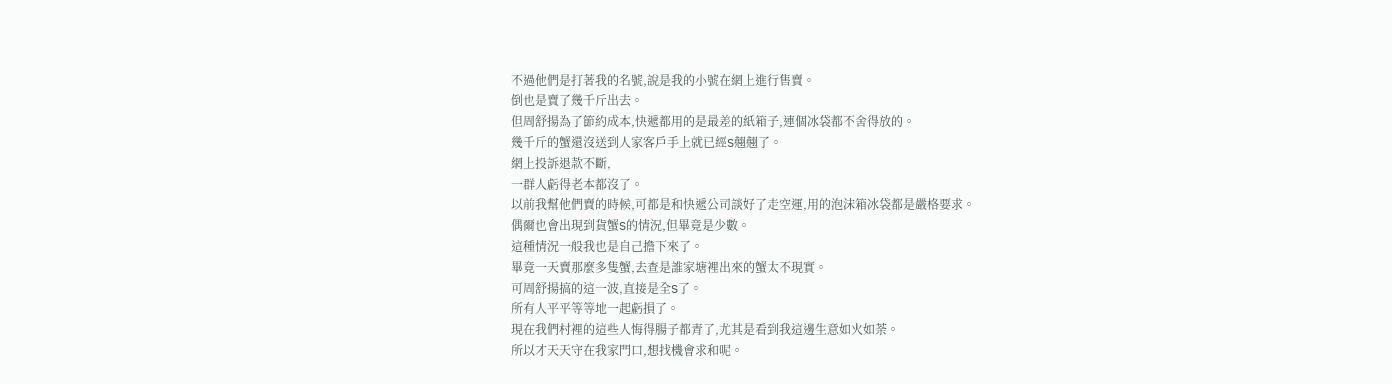不過他們是打著我的名號,說是我的小號在網上進行售賣。
倒也是賣了幾千斤出去。
但周舒揚為了節約成本,快遞都用的是最差的紙箱子,連個冰袋都不舍得放的。
幾千斤的蟹還沒送到人家客戶手上就已經S翹翹了。
網上投訴退款不斷,
一群人虧得老本都沒了。
以前我幫他們賣的時候,可都是和快遞公司談好了走空運,用的泡沫箱冰袋都是嚴格要求。
偶爾也會出現到貨蟹S的情況,但畢竟是少數。
這種情況一般我也是自己擔下來了。
畢竟一天賣那麼多隻蟹,去查是誰家塘裡出來的蟹太不現實。
可周舒揚搞的這一波,直接是全S了。
所有人平平等等地一起虧損了。
現在我們村裡的這些人悔得腸子都青了,尤其是看到我這邊生意如火如荼。
所以才天天守在我家門口,想找機會求和呢。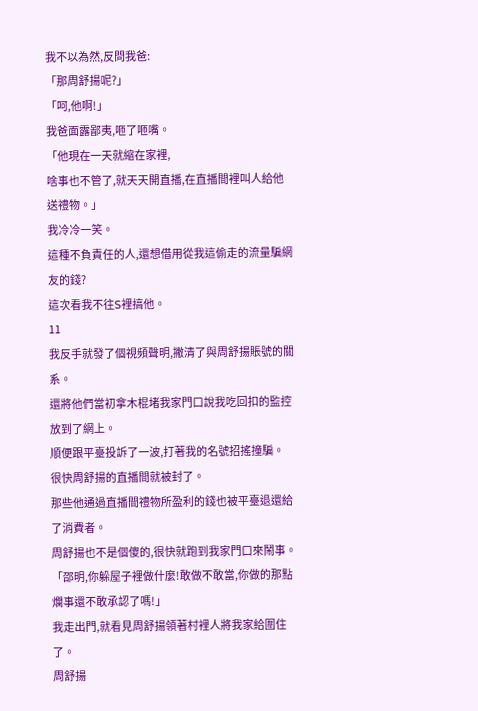我不以為然,反問我爸:
「那周舒揚呢?」
「呵,他啊!」
我爸面露鄙夷,咂了咂嘴。
「他現在一天就縮在家裡,
啥事也不管了,就天天開直播,在直播間裡叫人給他送禮物。」
我冷冷一笑。
這種不負責任的人,還想借用從我這偷走的流量騙網友的錢?
這次看我不往S裡搞他。
11
我反手就發了個視頻聲明,撇清了與周舒揚賬號的關系。
還將他們當初拿木棍堵我家門口說我吃回扣的監控放到了網上。
順便跟平臺投訴了一波,打著我的名號招搖撞騙。
很快周舒揚的直播間就被封了。
那些他通過直播間禮物所盈利的錢也被平臺退還給了消費者。
周舒揚也不是個傻的,很快就跑到我家門口來鬧事。
「邵明,你躲屋子裡做什麼!敢做不敢當,你做的那點爛事還不敢承認了嗎!」
我走出門,就看見周舒揚領著村裡人將我家給圍住了。
周舒揚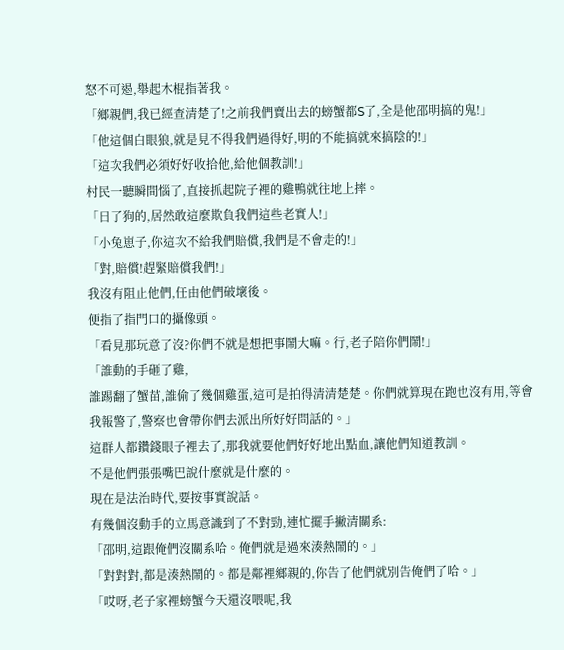怒不可遏,舉起木棍指著我。
「鄉親們,我已經查清楚了!之前我們賣出去的螃蟹都S了,全是他邵明搞的鬼!」
「他這個白眼狼,就是見不得我們過得好,明的不能搞就來搞陰的!」
「這次我們必須好好收拾他,給他個教訓!」
村民一聽瞬間惱了,直接抓起院子裡的雞鴨就往地上摔。
「日了狗的,居然敢這麼欺負我們這些老實人!」
「小兔崽子,你這次不給我們賠償,我們是不會走的!」
「對,賠償!趕緊賠償我們!」
我沒有阻止他們,任由他們破壞後。
便指了指門口的攝像頭。
「看見那玩意了沒?你們不就是想把事鬧大嘛。行,老子陪你們鬧!」
「誰動的手砸了雞,
誰踢翻了蟹苗,誰偷了幾個雞蛋,這可是拍得清清楚楚。你們就算現在跑也沒有用,等會我報警了,警察也會帶你們去派出所好好問話的。」
這群人都鑽錢眼子裡去了,那我就要他們好好地出點血,讓他們知道教訓。
不是他們張張嘴巴說什麼就是什麼的。
現在是法治時代,要按事實說話。
有幾個沒動手的立馬意識到了不對勁,連忙擺手撇清關系:
「邵明,這跟俺們沒關系哈。俺們就是過來湊熱鬧的。」
「對對對,都是湊熱鬧的。都是鄰裡鄉親的,你告了他們就別告俺們了哈。」
「哎呀,老子家裡螃蟹今天還沒喂呢,我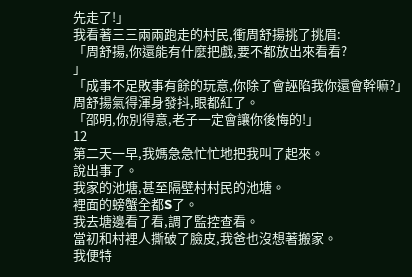先走了!」
我看著三三兩兩跑走的村民,衝周舒揚挑了挑眉:
「周舒揚,你還能有什麼把戲,要不都放出來看看?
」
「成事不足敗事有餘的玩意,你除了會誣陷我你還會幹嘛?」
周舒揚氣得渾身發抖,眼都紅了。
「邵明,你別得意,老子一定會讓你後悔的!」
12
第二天一早,我媽急急忙忙地把我叫了起來。
說出事了。
我家的池塘,甚至隔壁村村民的池塘。
裡面的螃蟹全都S了。
我去塘邊看了看,調了監控查看。
當初和村裡人撕破了臉皮,我爸也沒想著搬家。
我便特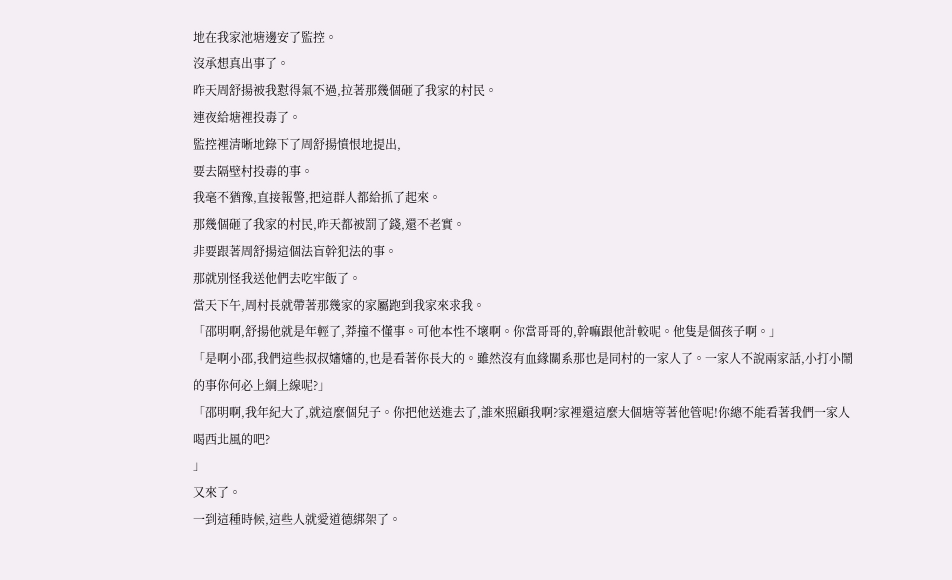地在我家池塘邊安了監控。
沒承想真出事了。
昨天周舒揚被我懟得氣不過,拉著那幾個砸了我家的村民。
連夜給塘裡投毒了。
監控裡清晰地錄下了周舒揚憤恨地提出,
要去隔壁村投毒的事。
我毫不猶豫,直接報警,把這群人都給抓了起來。
那幾個砸了我家的村民,昨天都被罰了錢,還不老實。
非要跟著周舒揚這個法盲幹犯法的事。
那就別怪我送他們去吃牢飯了。
當天下午,周村長就帶著那幾家的家屬跑到我家來求我。
「邵明啊,舒揚他就是年輕了,莽撞不懂事。可他本性不壞啊。你當哥哥的,幹嘛跟他計較呢。他隻是個孩子啊。」
「是啊小邵,我們這些叔叔嬸嬸的,也是看著你長大的。雖然沒有血緣關系那也是同村的一家人了。一家人不說兩家話,小打小鬧的事你何必上綱上線呢?」
「邵明啊,我年紀大了,就這麼個兒子。你把他送進去了,誰來照顧我啊?家裡還這麼大個塘等著他管呢!你總不能看著我們一家人喝西北風的吧?
」
又來了。
一到這種時候,這些人就愛道德綁架了。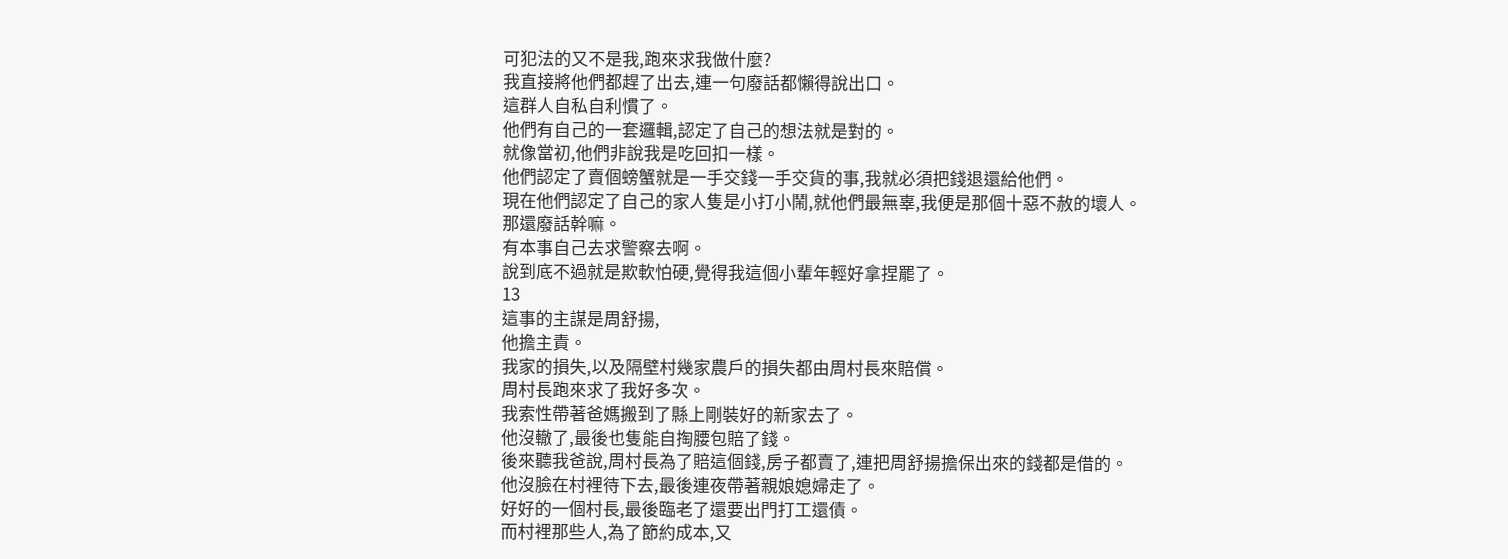可犯法的又不是我,跑來求我做什麼?
我直接將他們都趕了出去,連一句廢話都懶得說出口。
這群人自私自利慣了。
他們有自己的一套邏輯,認定了自己的想法就是對的。
就像當初,他們非說我是吃回扣一樣。
他們認定了賣個螃蟹就是一手交錢一手交貨的事,我就必須把錢退還給他們。
現在他們認定了自己的家人隻是小打小鬧,就他們最無辜,我便是那個十惡不赦的壞人。
那還廢話幹嘛。
有本事自己去求警察去啊。
說到底不過就是欺軟怕硬,覺得我這個小輩年輕好拿捏罷了。
13
這事的主謀是周舒揚,
他擔主責。
我家的損失,以及隔壁村幾家農戶的損失都由周村長來賠償。
周村長跑來求了我好多次。
我索性帶著爸媽搬到了縣上剛裝好的新家去了。
他沒轍了,最後也隻能自掏腰包賠了錢。
後來聽我爸說,周村長為了賠這個錢,房子都賣了,連把周舒揚擔保出來的錢都是借的。
他沒臉在村裡待下去,最後連夜帶著親娘媳婦走了。
好好的一個村長,最後臨老了還要出門打工還債。
而村裡那些人,為了節約成本,又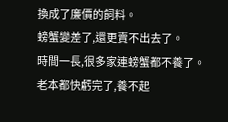換成了廉價的飼料。
螃蟹變差了,還更賣不出去了。
時間一長,很多家連螃蟹都不養了。
老本都快虧完了,養不起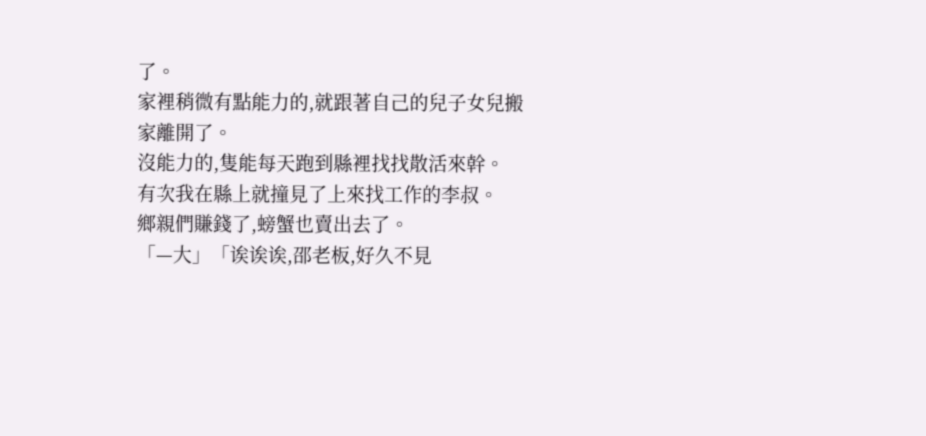了。
家裡稍微有點能力的,就跟著自己的兒子女兒搬家離開了。
沒能力的,隻能每天跑到縣裡找找散活來幹。
有次我在縣上就撞見了上來找工作的李叔。
鄉親們賺錢了,螃蟹也賣出去了。
「—大」「诶诶诶,邵老板,好久不見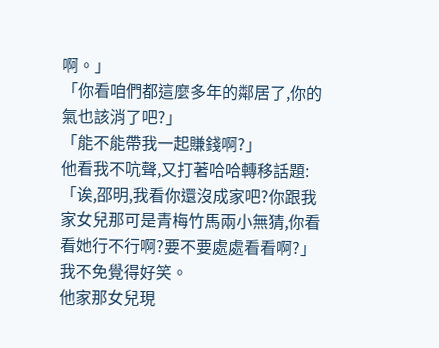啊。」
「你看咱們都這麼多年的鄰居了,你的氣也該消了吧?」
「能不能帶我一起賺錢啊?」
他看我不吭聲,又打著哈哈轉移話題:
「诶,邵明,我看你還沒成家吧?你跟我家女兒那可是青梅竹馬兩小無猜,你看看她行不行啊?要不要處處看看啊?」
我不免覺得好笑。
他家那女兒現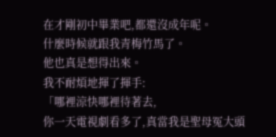在才剛初中畢業吧,都還沒成年呢。
什麼時候就跟我青梅竹馬了。
他也真是想得出來。
我不耐煩地揮了揮手:
「哪裡涼快哪裡待著去,
你一天電視劇看多了,真當我是聖母冤大頭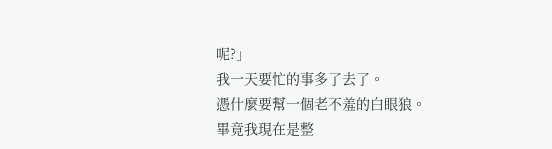呢?」
我一天要忙的事多了去了。
憑什麼要幫一個老不羞的白眼狼。
畢竟我現在是整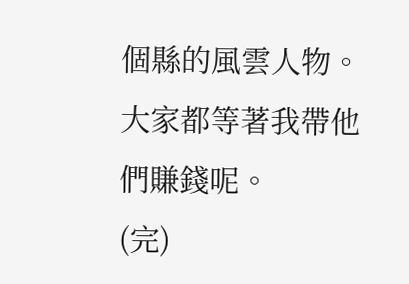個縣的風雲人物。
大家都等著我帶他們賺錢呢。
(完)